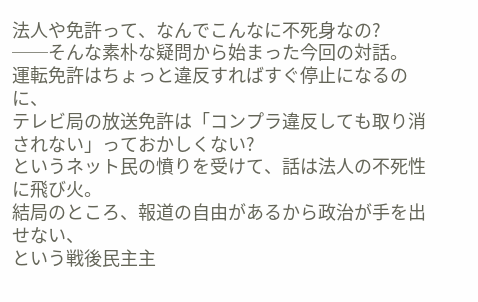法人や免許って、なんでこんなに不死身なの?
──そんな素朴な疑問から始まった今回の対話。
運転免許はちょっと違反すればすぐ停止になるのに、
テレビ局の放送免許は「コンプラ違反しても取り消されない」っておかしくない?
というネット民の憤りを受けて、話は法人の不死性に飛び火。
結局のところ、報道の自由があるから政治が手を出せない、
という戦後民主主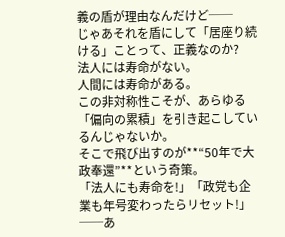義の盾が理由なんだけど──
じゃあそれを盾にして「居座り続ける」ことって、正義なのか?
法人には寿命がない。
人間には寿命がある。
この非対称性こそが、あらゆる「偏向の累積」を引き起こしているんじゃないか。
そこで飛び出すのが**“50年で大政奉還”**という奇策。
「法人にも寿命を!」「政党も企業も年号変わったらリセット!」
──あ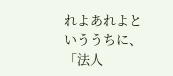れよあれよといううちに、「法人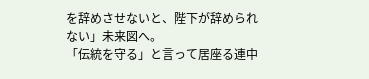を辞めさせないと、陛下が辞められない」未来図へ。
「伝統を守る」と言って居座る連中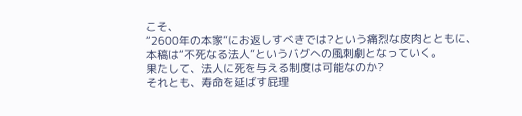こそ、
“2600年の本家”にお返しすべきでは?という痛烈な皮肉とともに、
本稿は“不死なる法人”というバグへの風刺劇となっていく。
果たして、法人に死を与える制度は可能なのか?
それとも、寿命を延ばす屁理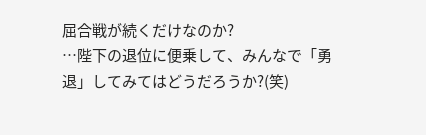屈合戦が続くだけなのか?
…陛下の退位に便乗して、みんなで「勇退」してみてはどうだろうか?(笑)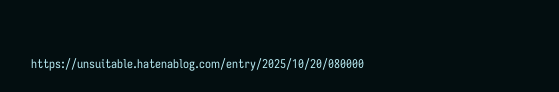https://unsuitable.hatenablog.com/entry/2025/10/20/080000